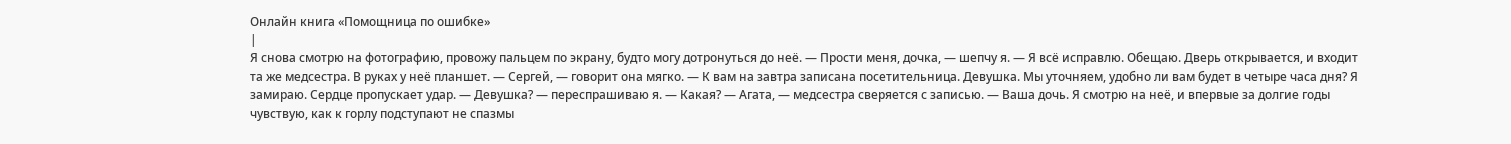Онлайн книга «Помощница по ошибке»
|
Я снова смотрю на фотографию, провожу пальцем по экрану, будто могу дотронуться до неё. — Прости меня, дочка, — шепчу я. — Я всё исправлю. Обещаю. Дверь открывается, и входит та же медсестра. В руках у неё планшет. — Сергей, — говорит она мягко. — К вам на завтра записана посетительница. Девушка. Мы уточняем, удобно ли вам будет в четыре часа дня? Я замираю. Сердце пропускает удар. — Девушка? — переспрашиваю я. — Какая? — Агата, — медсестра сверяется с записью. — Ваша дочь. Я смотрю на неё, и впервые за долгие годы чувствую, как к горлу подступают не спазмы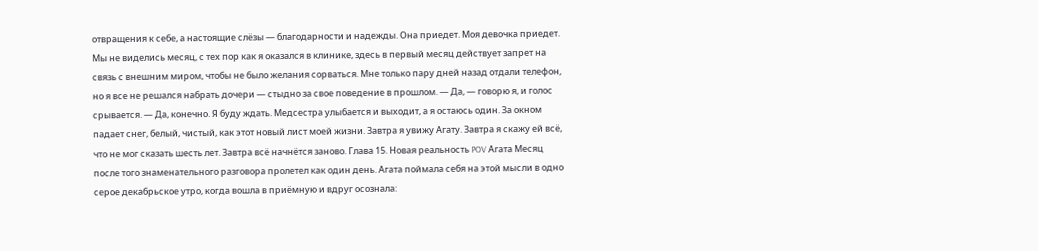отвращения к себе, а настоящие слёзы — благодарности и надежды. Она приедет. Моя девочка приедет. Мы не виделись месяц, с тех пор как я оказался в клинике, здесь в первый месяц действует запрет на связь с внешним миром, чтобы не было желания сорваться. Мне только пару дней назад отдали телефон, но я все не решался набрать дочери — стыдно за свое поведение в прошлом. — Да, — говорю я, и голос срывается. — Да, конечно. Я буду ждать. Медсестра улыбается и выходит, а я остаюсь один. За окном падает снег, белый, чистый, как этот новый лист моей жизни. Завтра я увижу Агату. Завтра я скажу ей всё, что не мог сказать шесть лет. Завтра всё начнётся заново. Глава 15. Новая реальность POV Агата Месяц после того знаменательного разговора пролетел как один день. Агата поймала себя на этой мысли в одно серое декабрьское утро, когда вошла в приёмную и вдруг осознала: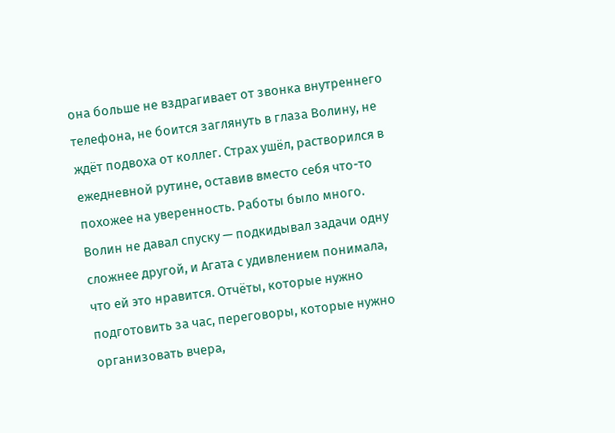она больше не вздрагивает от звонка внутреннего телефона, не боится заглянуть в глаза Волину, не ждёт подвоха от коллег. Страх ушёл, растворился в ежедневной рутине, оставив вместо себя что-то похожее на уверенность. Работы было много. Волин не давал спуску — подкидывал задачи одну сложнее другой, и Агата с удивлением понимала, что ей это нравится. Отчёты, которые нужно подготовить за час, переговоры, которые нужно организовать вчера,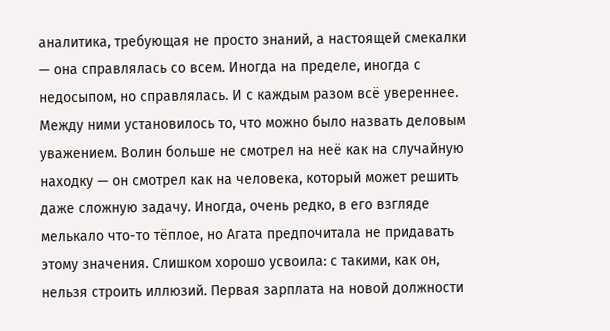аналитика, требующая не просто знаний, а настоящей смекалки — она справлялась со всем. Иногда на пределе, иногда с недосыпом, но справлялась. И с каждым разом всё увереннее. Между ними установилось то, что можно было назвать деловым уважением. Волин больше не смотрел на неё как на случайную находку — он смотрел как на человека, который может решить даже сложную задачу. Иногда, очень редко, в его взгляде мелькало что-то тёплое, но Агата предпочитала не придавать этому значения. Слишком хорошо усвоила: с такими, как он, нельзя строить иллюзий. Первая зарплата на новой должности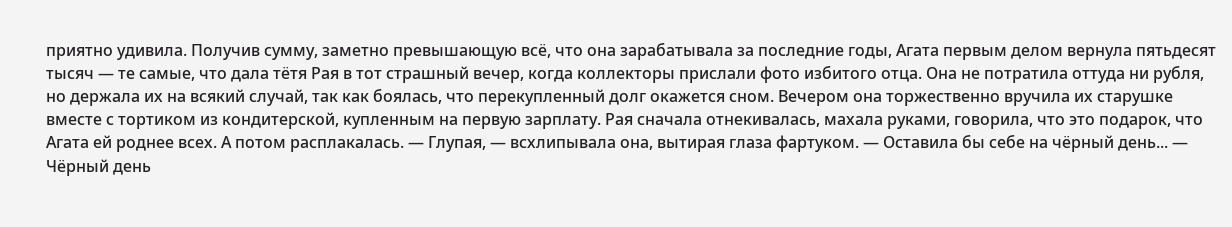приятно удивила. Получив сумму, заметно превышающую всё, что она зарабатывала за последние годы, Агата первым делом вернула пятьдесят тысяч — те самые, что дала тётя Рая в тот страшный вечер, когда коллекторы прислали фото избитого отца. Она не потратила оттуда ни рубля, но держала их на всякий случай, так как боялась, что перекупленный долг окажется сном. Вечером она торжественно вручила их старушке вместе с тортиком из кондитерской, купленным на первую зарплату. Рая сначала отнекивалась, махала руками, говорила, что это подарок, что Агата ей роднее всех. А потом расплакалась. — Глупая, — всхлипывала она, вытирая глаза фартуком. — Оставила бы себе на чёрный день... — Чёрный день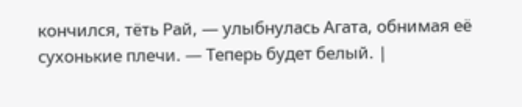кончился, тёть Рай, — улыбнулась Агата, обнимая её сухонькие плечи. — Теперь будет белый. |